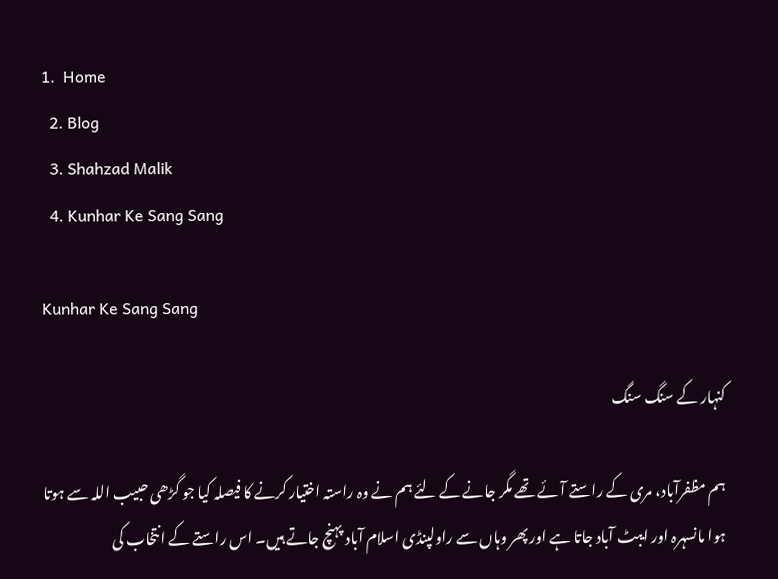1.  Home
  2. Blog
  3. Shahzad Malik
  4. Kunhar Ke Sang Sang

Kunhar Ke Sang Sang

کنہار کے سنگ سنگ

ہم مظفرآباد، مری کے راستے آئے تھے مگر جانے کے لئے ہم نے وہ راستہ اختیار کرنے کا فیصلہ کیا جو گڑھی حبیب اللہ سے ہوتا ہوا مانسہرہ اور ایبٹ آباد جاتا ہے اور پھر وہاں سے راولپنڈی اسلام آباد پہنچ جاتے ہیں۔ اس راستے کے انتخاب کی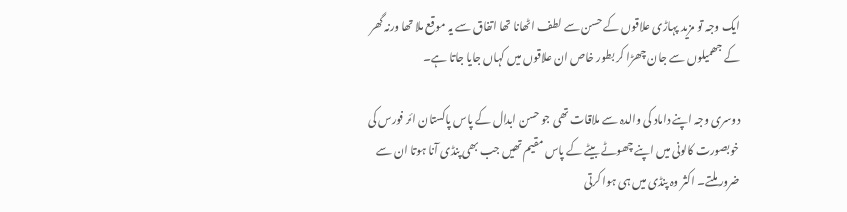ایک وجہ تو مزید پہاڑی علاقوں کے حسن سے لطف اٹھانا تھا اتفاق سے یہ موقع ملا تھا ورنہ گھر کے جھمیلوں سے جان چھڑا کر بطور خاص ان علاقوں میں کہاں جایا جاتا ہے۔

دوسری وجہ اپنے داماد کی والدہ سے ملاقات تھی جو حسن ابدال کے پاس پاکستان ائر فورس کی خوبصورت کالونی میں اپنے چھوٹے بیٹے کے پاس مقیم تھیں جب بھی پنڈی آنا ہوتا ان سے ضرور ملتے۔ اکثر وہ پنڈی میں ہی ہوا کرتی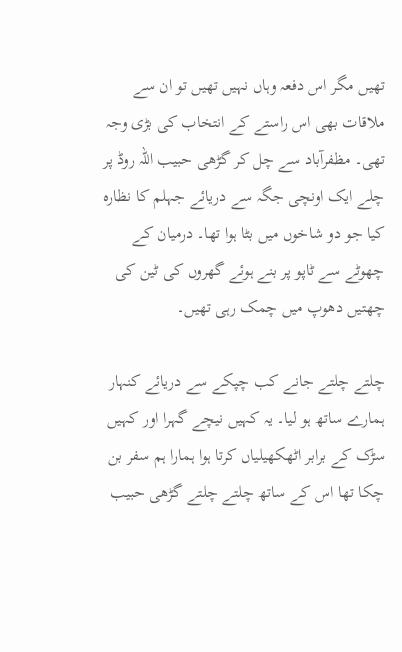تھیں مگر اس دفعہ وہاں نہیں تھیں تو ان سے ملاقات بھی اس راستے کے انتخاب کی بڑی وجہ تھی۔ مظفرآباد سے چل کر گڑھی حبیب اللہ روڈ پر چلے ایک اونچی جگہ سے دریائے جہلم کا نظارہ کیا جو دو شاخوں میں بٹا ہوا تھا۔ درمیان کے چھوٹے سے ٹاپو پر بنے ہوئے گھروں کی ٹین کی چھتیں دھوپ میں چمک رہی تھیں۔

چلتے چلتے جانے کب چپکے سے دریائے کنہار ہمارے ساتھ ہو لیا۔ یہ کہیں نیچے گہرا اور کہیں سڑک کے برابر اٹھکھیلیاں کرتا ہوا ہمارا ہم سفر بن چکا تھا اس کے ساتھ چلتے چلتے گڑھی حبیب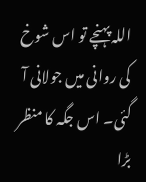اللہ پہنچے تو اس شوخ کی روانی میں جولانی آ گئی۔ اس جگہ کا منظر بڑا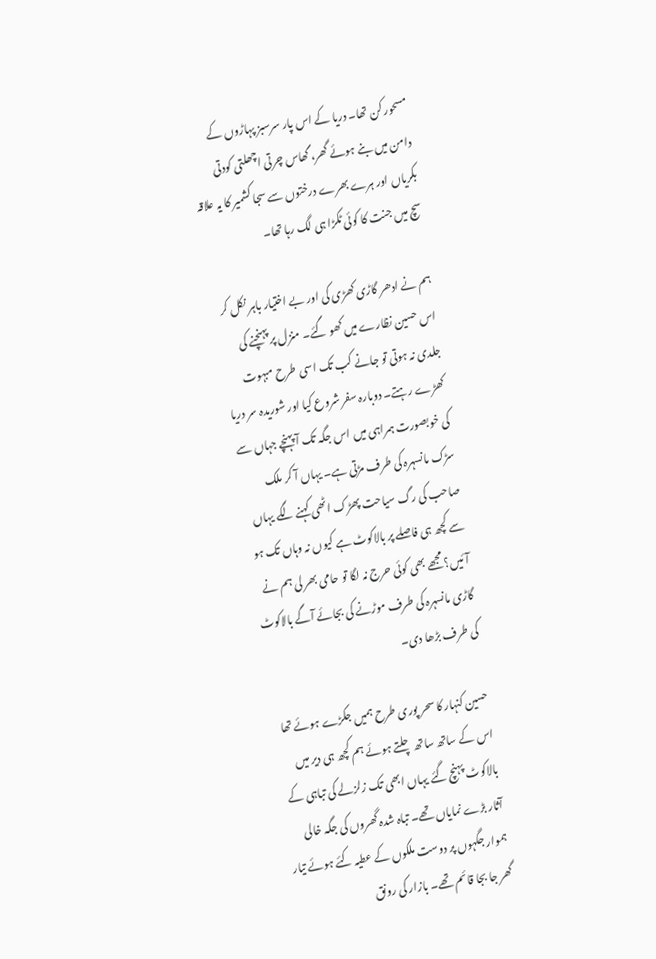مسحور کن تھا۔ دریا کے اس پار سرسبز پہاڑوں کے دامن میں بنے ہوئے گھر، گھاس چرتی اچھلتی کودتی بکریاں اور ہرے بھرے درختوں سے سجا کشمیر کا یہ علاقہ سچ میں جنت کا کوئی ٹکڑا ہی لگ رہا تھا۔

ہم نے ادھر گاڑی کھڑی کی اور بے اختیار باہر نکل کر اس حسین نظارے میں کھو گئے۔ منزل پر پہنچنے کی جلدی نہ ہوتی تو جانے کب تک اسی طرح مبہوت کھڑے رہتے۔ دوبارہ سفر شروع کیا اور شوریدہ سر دریا کی خوبصورت ہمراہی میں اس جگہ تک آ پہنچے جہاں سے سڑک مانسہرہ کی طرف مڑتی ہے۔ یہاں آ کر ملک صاحب کی رگ سیاحت پھڑک اٹھی کہنے لگے یہاں سے کچھ ہی فاصلے پر بالاکوٹ ہے کیوں نہ وہاں تک ہو آئیں؟ مجھے بھی کوئی حرج نہ لگا تو حامی بھر لی ہم نے گاڑی مانسہرہ کی طرف موڑنے کی بجائے آگے بالاکوٹ کی طرف بڑھا دی۔

حسین کنہار کا سحر پوری طرح ہمیں جکڑے ہوئے تھا اس کے ساتھ ساتھ چلتے ہوئے ہم کچھ ہی دیر میں بالاکوٹ پہنچ گئے یہاں ابھی تک زلزلے کی تباہی کے آثار بڑے نمایاں تھے۔ تباہ شدہ گھروں کی جگہ خالی ہموار جگہوں پر دوست ملکوں کے عطیہ کئے ہوئے تیار گھر جا بجا قائم تھے۔ بازار کی رونق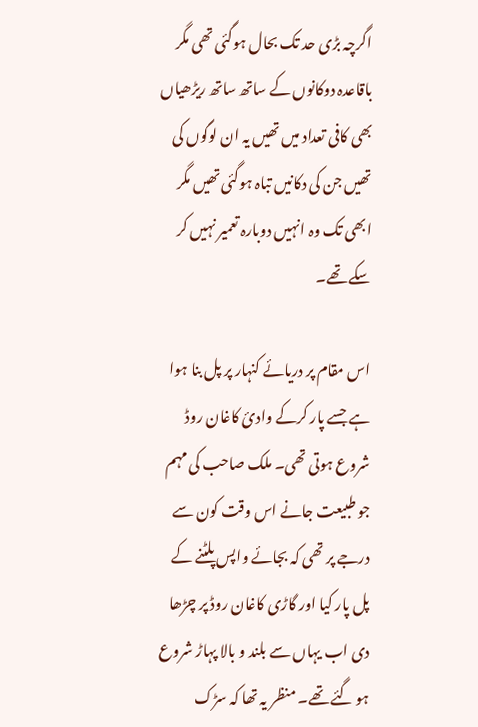اگرچہ بڑی حد تک بحال ہوگئی تھی مگر باقاعدہ دوکانوں کے ساتھ ساتھ ریڑھیاں بھی کافی تعداد میں تھیں یہ ان لوگوں کی تھیں جن کی دکانیں تباہ ہوگئی تھیں مگر ابھی تک وہ انہیں دوبارہ تعمیر نہیں کر سکے تھے۔

اس مقام پر دریائے کنہار پر پل بنا ہوا ہے جسے پار کرکے وادئ کاغان روڈ شروع ہوتی تھی۔ ملک صاحب کی مہم جو طبیعت جانے اس وقت کون سے درجے پر تھی کہ بجائے واپس پلٹنے کے پل پار کیا اور گاڑی کاغان روڈ پر چڑھا دی اب یہاں سے بلند و بالا پہاڑ شروع ہو گئے تھے۔ منظر یہ تھا کہ سڑک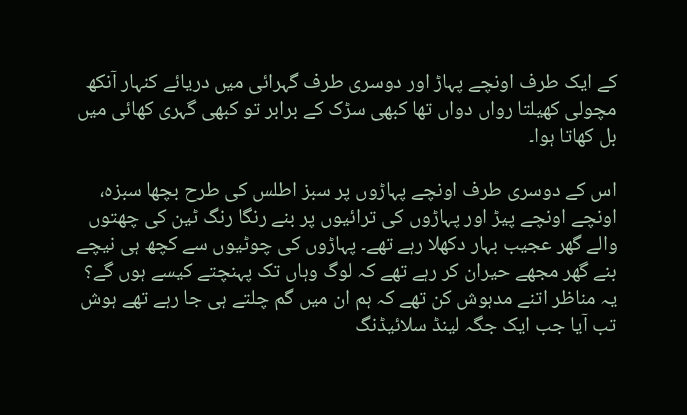کے ایک طرف اونچے پہاڑ اور دوسری طرف گہرائی میں دریائے کنہار آنکھ مچولی کھیلتا رواں دواں تھا کبھی سڑک کے برابر تو کبھی گہری کھائی میں بل کھاتا ہوا۔

اس کے دوسری طرف اونچے پہاڑوں پر سبز اطلس کی طرح بچھا سبزہ، اونچے اونچے پیڑ اور پہاڑوں کی ترائیوں پر بنے رنگا رنگ ٹین کی چھتوں والے گھر عجیب بہار دکھلا رہے تھے۔ پہاڑوں کی چوٹیوں سے کچھ ہی نیچے بنے گھر مجھے حیران کر رہے تھے کہ لوگ وہاں تک پہنچتے کیسے ہوں گے؟ یہ مناظر اتنے مدہوش کن تھے کہ ہم ان میں گم چلتے ہی جا رہے تھے ہوش تب آیا جب ایک جگہ لینڈ سلائیڈنگ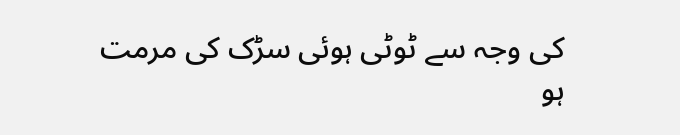کی وجہ سے ٹوٹی ہوئی سڑک کی مرمت ہو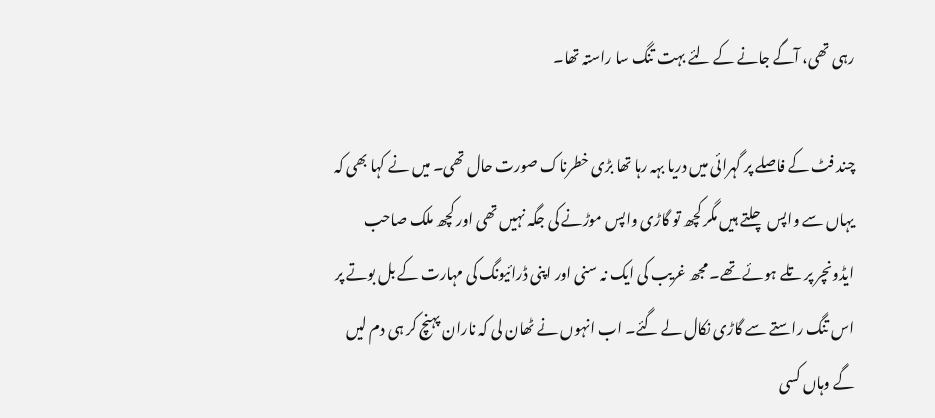رہی تھی، آگے جانے کے لئے بہت تنگ سا راستہ تھا۔

چند فٹ کے فاصلے پر گہرائی میں دریا بہہ رہا تھا بڑی خطرناک صورت حال تھی۔ میں نے کہا بھی کہ یہاں سے واپس چلتے ہیں مگر کچھ تو گاڑی واپس موڑنے کی جگہ نہیں تھی اور کچھ ملک صاحب ایڈونچر پر تلے ہوئے تھے۔ مجھ غریب کی ایک نہ سنی اور اپنی ڈرائیونگ کی مہارت کے بل بوتے پر اس تنگ راستے سے گاڑی نکال لے گئے۔ اب انہوں نے ٹھان لی کہ ناران پہنچ کر ہی دم لیں گے وہاں کسی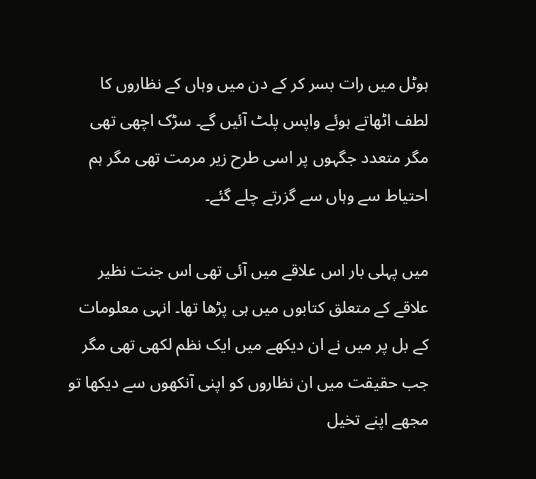ہوٹل میں رات بسر کر کے دن میں وہاں کے نظاروں کا لطف اٹھاتے ہوئے واپس پلٹ آئیں گے۔ سڑک اچھی تھی مگر متعدد جگہوں پر اسی طرح زیر مرمت تھی مگر ہم احتیاط سے وہاں سے گزرتے چلے گئے۔

میں پہلی بار اس علاقے میں آئی تھی اس جنت نظیر علاقے کے متعلق کتابوں میں ہی پڑھا تھا۔ انہی معلومات کے بل پر میں نے ان دیکھے میں ایک نظم لکھی تھی مگر جب حقیقت میں ان نظاروں کو اپنی آنکھوں سے دیکھا تو مجھے اپنے تخیل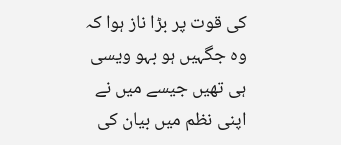کی قوت پر بڑا ناز ہوا کہ وہ جگہیں ہو بہو ویسی ہی تھیں جیسے میں نے اپنی نظم میں بیان کی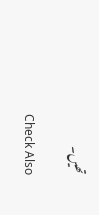تھیں۔

Check Also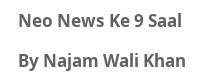Neo News Ke 9 Saal

By Najam Wali Khan